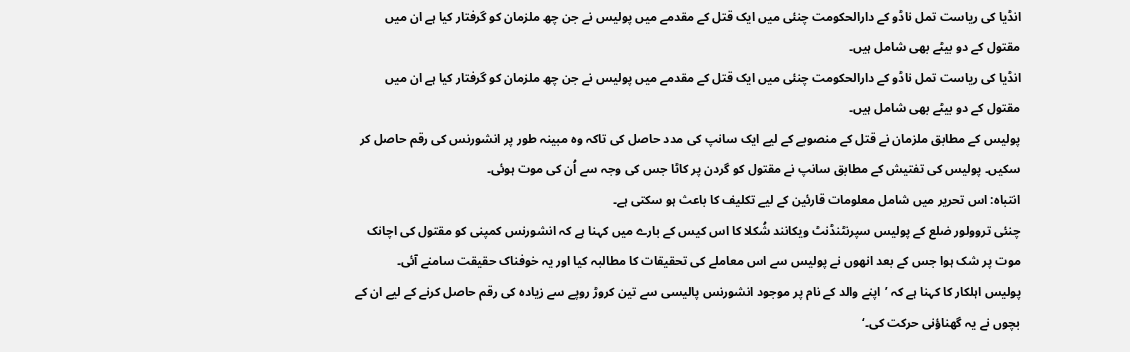انڈیا کی ریاست تمل ناڈو کے دارالحکومت چنئی میں ایک قتل کے مقدمے میں پولیس نے جن چھ ملزمان کو گرفتار کیا ہے ان میں مقتول کے دو بیٹے بھی شامل ہیں۔
انڈیا کی ریاست تمل ناڈو کے دارالحکومت چنئی میں ایک قتل کے مقدمے میں پولیس نے جن چھ ملزمان کو گرفتار کیا ہے ان میں مقتول کے دو بیٹے بھی شامل ہیں۔
پولیس کے مطابق ملزمان نے قتل کے منصوبے کے لیے ایک سانپ کی مدد حاصل کی تاکہ وہ مبینہ طور پر انشورنس کی رقم حاصل کر سکیں۔ پولیس کی تفتیش کے مطابق سانپ نے مقتول کو گردن پر کاٹا جس کی وجہ سے اُن کی موت ہوئی۔
انتباہ: اس تحریر میں شامل معلومات قارئین کے لیے تکلیف کا باعث ہو سکتی ہے۔
چنئی تروولور ضلع کے پولیس سپرنٹنڈنٹ ویکانند شُکلا کا اس کیس کے بارے میں کہنا ہے کہ انشورنس کمپنی کو مقتول کی اچانک موت پر شک ہوا جس کے بعد انھوں نے پولیس سے اس معاملے کی تحقیقات کا مطالبہ کیا اور یہ خوفناک حقیقت سامنے آئی۔
پولیس اہلکار کا کہنا ہے کہ ’اپنے والد کے نام پر موجود انشورنس پالیسی سے تین کروڑ روپے سے زیادہ کی رقم حاصل کرنے کے لیے ان کے بچوں نے یہ گھناؤنی حرکت کی۔‘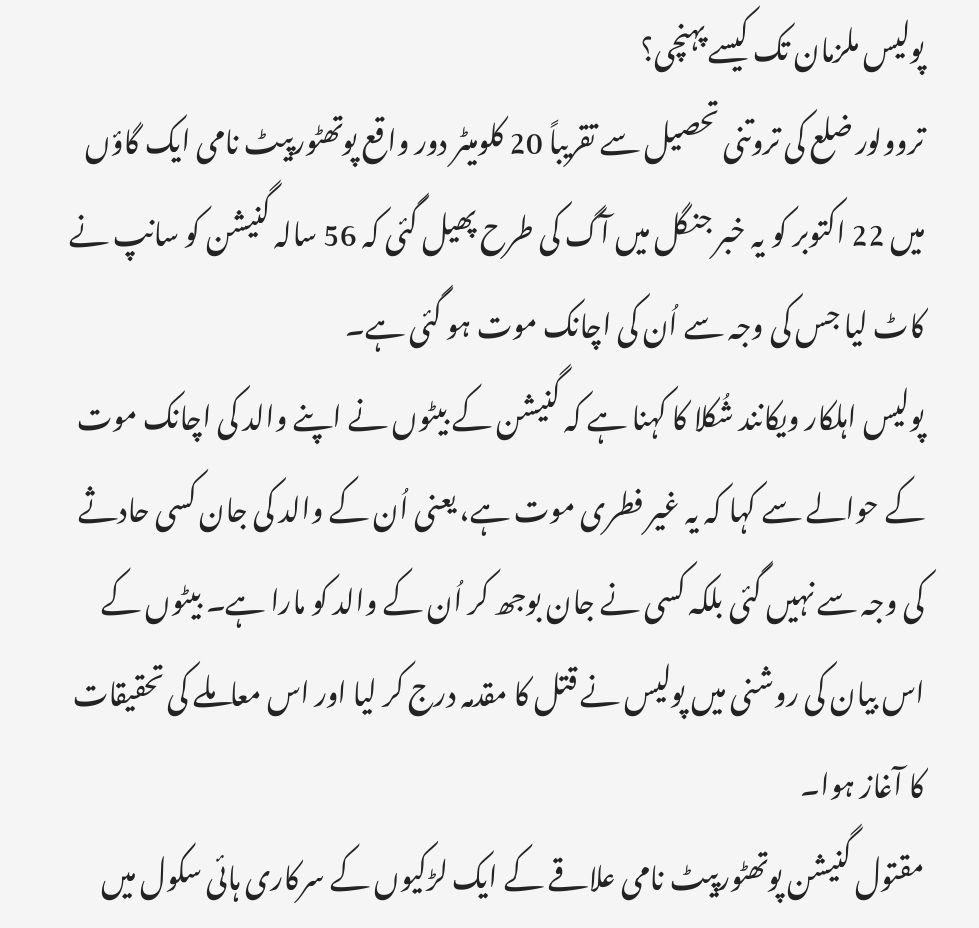پولیس ملزمان تک کیسے پہنچی؟
تروولور ضلع کی تروتنی تحصیل سے تقریباً 20 کلومیٹر دور واقع پوتھٹورپیٹ نامی ایک گاؤں میں 22 اکتوبر کو یہ خبر جنگل میں آگ کی طرح پھیل گئی کہ 56 سالہ گنیشن کو سانپ نے کاٹ لیا جس کی وجہ سے اُن کی اچانک موت ہو گئی ہے۔
پولیس اہلکار ویکانند شُکلا کا کہنا ہے کہ گنیشن کے بیٹوں نے اپنے والد کی اچانک موت کے حوالے سے کہا کہ یہ غیر فطری موت ہے، یعنی اُن کے والد کی جان کسی حادثے کی وجہ سے نہیں گئی بلکہ کسی نے جان بوجھ کر اُن کے والد کو مارا ہے۔ بیٹوں کے اس بیان کی روشنی میں پولیس نے قتل کا مقدمہ درج کر لیا اور اس معاملے کی تحقیقات کا آغاز ہوا۔
مقتول گنیشن پوتھٹورپیٹ نامی علاقے کے ایک لڑکیوں کے سرکاری ہائی سکول میں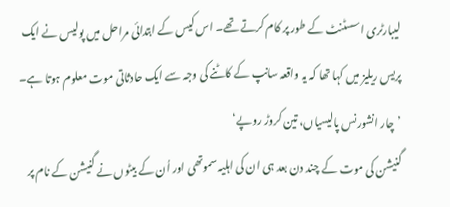لیبارٹری اسسٹنٹ کے طور پر کام کرتے تھے۔ اس کیس کے ابتدائی مراحل میں پولیس نے ایک پریس ریلیز میں کہا تھا کہ یہ واقعہ سانپ کے کاٹنے کی وجہ سے ایک حادثاتی موت معلوم ہوتا ہے۔
’چار انشورنس پالیسیاں، تین کروڑ روپے‘
گنیشن کی موت کے چند دن بعد ہی ان کی اہلیہ سموتھی اور اُن کے بیٹوں نے گنیشن کے نام پر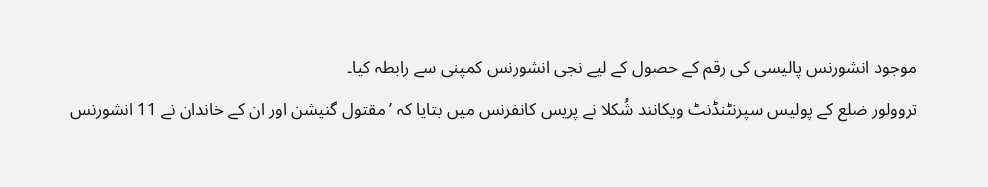موجود انشورنس پالیسی کی رقم کے حصول کے لیے نجی انشورنس کمپنی سے رابطہ کیا۔
تروولور ضلع کے پولیس سپرنٹنڈنٹ ویکانند شُکلا نے پریس کانفرنس میں بتایا کہ ’مقتول گنیشن اور ان کے خاندان نے 11 انشورنس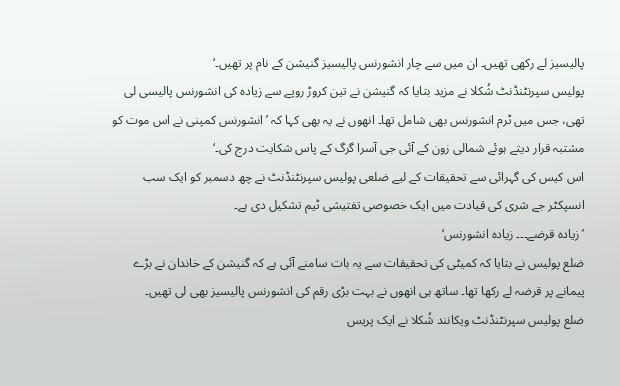پالیسیز لے رکھی تھیں۔ ان میں سے چار انشورنس پالیسیز گنیشن کے نام پر تھیں۔‘
پولیس سپرنٹنڈنٹ شُکلا نے مزید بتایا کہ گنیشن نے تین کروڑ روپے سے زیادہ کی انشورنس پالیسی لی تھی، جس میں ٹرم انشورنس بھی شامل تھا۔ انھوں نے یہ بھی کہا کہ ’انشورنس کمپنی نے اس موت کو مشتبہ قرار دیتے ہوئے شمالی زون کے آئی جی آسرا گرگ کے پاس شکایت درج کی۔‘
اس کیس کی گہرائی سے تحقیقات کے لیے ضلعی پولیس سپرنٹنڈنٹ نے چھ دسمبر کو ایک سب انسپکٹر جے شری کی قیادت میں ایک خصوصی تفتیشی ٹیم تشکیل دی ہے۔
’زیادہ قرضے۔۔۔ زیادہ انشورنس‘
ضلع پولیس نے بتایا کہ کمیٹی کی تحقیقات سے یہ بات سامنے آئی ہے کہ گنیشن کے خاندان نے بڑے پیمانے پر قرضہ لے رکھا تھا۔ ساتھ ہی انھوں نے بہت بڑی رقم کی انشورنس پالیسیز بھی لی تھیں۔
ضلع پولیس سپرنٹنڈنٹ ویکانند شُکلا نے ایک پریس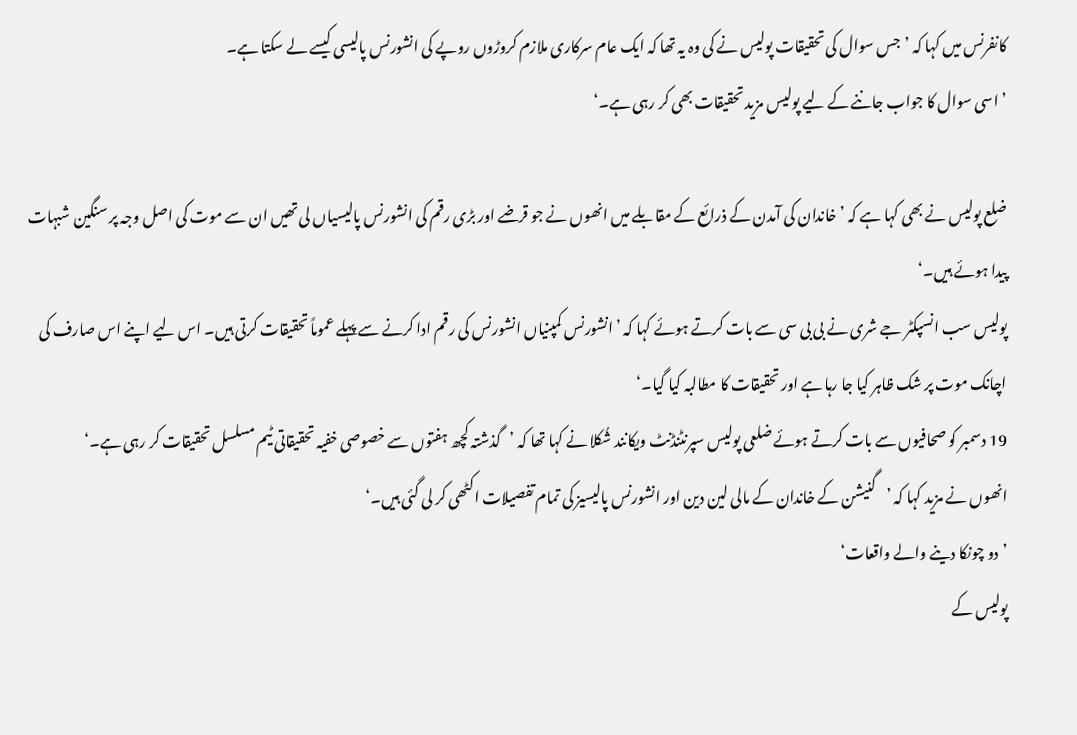کانفرنس میں کہا کہ ’جس سوال کی تحقیقات پولیس نے کی وہ یہ تھا کہ ایک عام سرکاری ملازم کروڑوں روپے کی انشورنس پالیسی کیسے لے سکتا ہے۔
’اسی سوال کا جواب جاننے کے لیے پولیس مزید تحقیقات بھی کر رہی ہے۔‘

ضلع پولیس نے بھی کہا ہے کہ ’خاندان کی آمدن کے ذرائع کے مقابلے میں انھوں نے جو قرضے اور بڑی رقم کی انشورنس پالیسیاں لی تھیں ان سے موت کی اصل وجہ پر سنگین شبہات پیدا ہوئے ہیں۔‘
پولیس سب انسپکٹر جے شری نے بی بی سی سے بات کرتے ہوئے کہا کہ ’انشورنس کمپنیاں انشورنس کی رقم ادا کرنے سے پہلے عموماً تحقیقات کرتی ہیں۔ اس لیے اپنے اس صارف کی اچانک موت پر شک ظاہر کیا جا رہا ہے اور تحقیقات کا مطالبہ کیا گیا۔‘
19 دسمبر کو صحافیوں سے بات کرتے ہوئے ضلعی پولیس سپرنٹنڈنٹ ویکانند شُکلا نے کہا تھا کہ ’گذشتہ کچھ ہفتوں سے خصوصی خفیہ تحقیقاتی ٹیم مسلسل تحقیقات کر رہی ہے۔‘
انھوں نے مزید کہا کہ ’گنیشن کے خاندان کے مالی لین دین اور انشورنس پالیسیز کی تمام تفصیلات اکٹھی کر لی گئی ہیں۔‘
’دو چونکا دینے والے واقعات‘
پولیس کے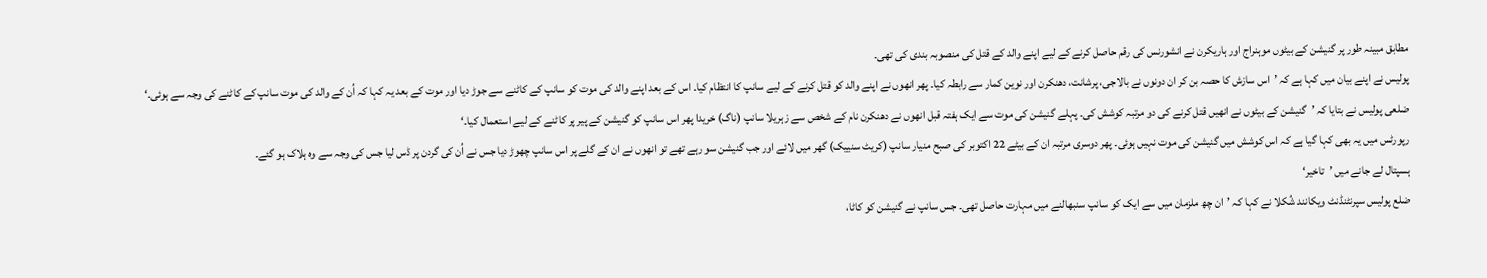مطابق مبینہ طور پر گنیشن کے بیٹوں موہنراج اور ہاریکرن نے انشورنس کی رقم حاصل کرنے کے لیے اپنے والد کے قتل کی منصوبہ بندی کی تھی۔
پولیس نے اپنے بیان میں کہا ہے کہ ’اس سازش کا حصہ بن کر ان دونوں نے بالاجی، پرشانت، دھنکرن اور نوین کمار سے رابطہ کیا۔ پھر انھوں نے اپنے والد کو قتل کرنے کے لیے سانپ کا انتظام کیا۔ اس کے بعد اپنے والد کی موت کو سانپ کے کاٹنے سے جوڑ دیا اور موت کے بعد یہ کہا کہ اُن کے والد کی موت سانپ کے کاٹنے کی وجہ سے ہوئی۔‘
ضلعی پولیس نے بتایا کہ ’گنیشن کے بیٹوں نے انھیں قتل کرنے کی دو مرتبہ کوشش کی۔ پہلے گنیشن کی موت سے ایک ہفتہ قبل انھوں نے دھنکرن نام کے شخص سے زہریلا سانپ (ناگ) خریدا پھر اس سانپ کو گنیشن کے پیر پر کاٹنے کے لیے استعمال کیا۔‘
رپورٹس میں یہ بھی کہا گیا ہے کہ اس کوشش میں گنیشن کی موت نہیں ہوئی۔ پھر دوسری مرتبہ ان کے بیٹے 22 اکتوبر کی صبح منیار سانپ (کریٹ سنییک) گھر میں لائے اور جب گنیشن سو رہے تھے تو انھوں نے ان کے گلے پر اس سانپ چھوڑ دیا جس نے اُن کی گردن پر ڈس لیا جس کی وجہ سے وہ ہلاک ہو گئے۔
ہسپتال لے جانے میں ’تاخیر‘
ضلع پولیس سپرنٹنڈنٹ ویکانند شُکلا نے کہا کہ ’ان چھ ملزمان میں سے ایک کو سانپ سنبھالنے میں مہارت حاصل تھی۔ جس سانپ نے گنیشن کو کاٹا،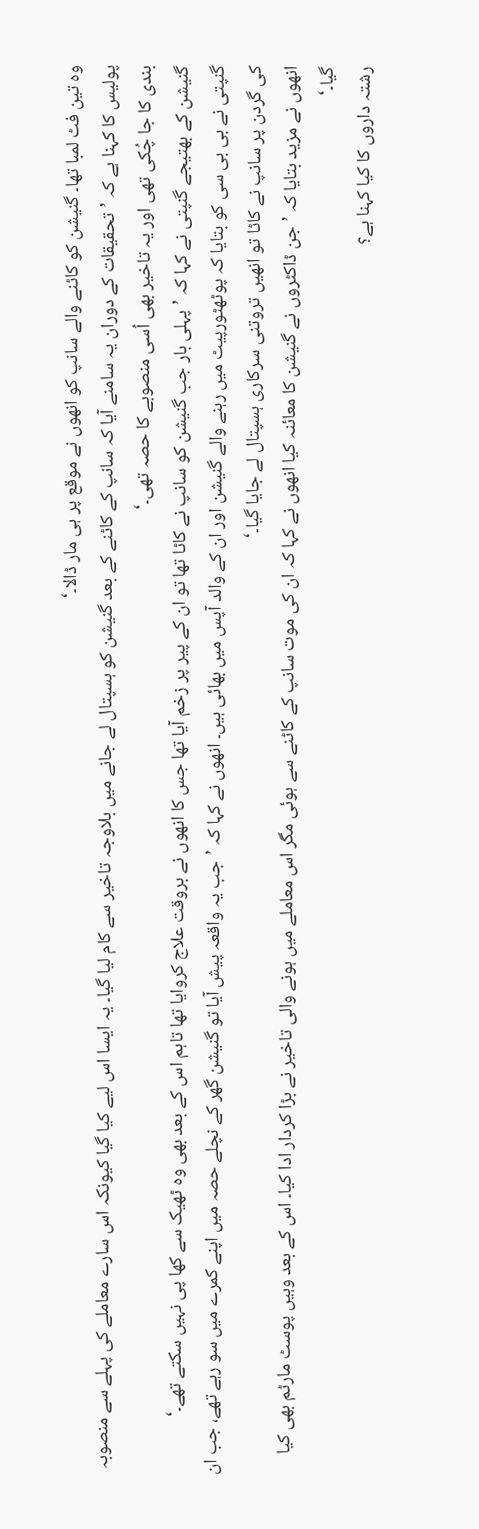وہ تین فٹ لمبا تھا۔ گنیشن کو کاٹنے والے سانپ کو انھوں نے موقع پر ہی مار ڈالا۔‘
پولیس کا کہنا ہے کہ ’تحقیقات کے دوران یہ سامنے آیا کہ سانپ کے کاٹنے کے بعد گنیشن کو ہسپتال لے جانے میں بلاوجہ تاخیر سے کام لیا گیا۔ یہ ایسا اس لیے کیا گیا کیونکہ اس سارے معاملے کی پہلے سے منصوبہ بندی کا جا چُکی تھی اور یہ تاخیر بھی اُسی منصوبے کا حصہ تھی۔‘
گنیشن کے بھتیجے گنپتی نے کہا کہ ’پہلی بار جب گنیشن کو سانپ نے کاٹا تھا تو ان کے پیر پر زخم آیا تھا جس کا انھوں نے بروقت علاج کروایا تھا تاہم اس کے بعد بھی وہ ٹھیک سے کھا پی نہیں سکتے تھے۔‘
گنپتی نے بی بی سی کو بتایا کہ پوٹھٹورپیٹ میں رہنے والے گنیشن اور ان کے والد آپس میں بھائی ہیں۔ انھوں نے کہا کہ ’جب یہ واقعہ پیش آیا تو گنیشن گھر کے نچلے حصہ میں اپنے کمرے میں سو رہے تھے، جب ان کی گردن پر سانپ نے کاٹا تو انھیں تروتنی سرکاری ہسپتال لے جایا گیا۔‘
انھوں نے مزید بتایا کہ ’جن ڈاکٹروں نے گنیشن کا معائنہ کیا انھوں نے کہا کہ ان کی موت سانپ کے کاٹنے سے ہوئی مگر اس معاملے میں ہونے والی تاخیر نے بڑا کردار ادا کیا۔ اس کے بعد وہیں پوسٹ مارٹم بھی کیا گیا۔‘
رشتہ داروں کا کیا کہنا ہے؟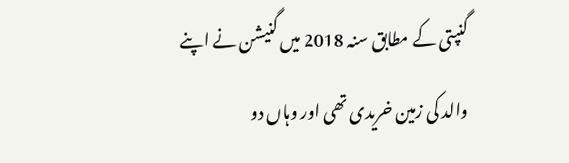گنپتی کے مطابق سنہ 2018 میں گنیشن نے اپنے والد کی زمین خریدی تھی اور وہاں دو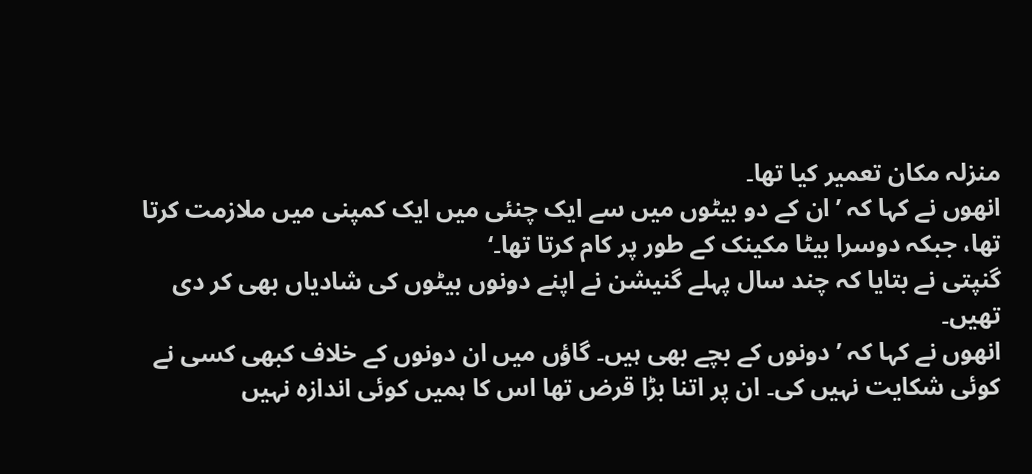منزلہ مکان تعمیر کیا تھا۔
انھوں نے کہا کہ ’ان کے دو بیٹوں میں سے ایک چنئی میں ایک کمپنی میں ملازمت کرتا تھا، جبکہ دوسرا بیٹا مکینک کے طور پر کام کرتا تھا۔‘
گنپتی نے بتایا کہ چند سال پہلے گنیشن نے اپنے دونوں بیٹوں کی شادیاں بھی کر دی تھیں۔
انھوں نے کہا کہ ’دونوں کے بچے بھی ہیں۔ گاؤں میں ان دونوں کے خلاف کبھی کسی نے کوئی شکایت نہیں کی۔ ان پر اتنا بڑا قرض تھا اس کا ہمیں کوئی اندازہ نہیں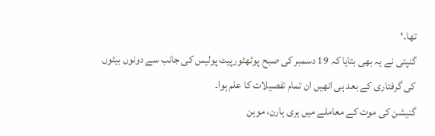تھا۔‘
گنپتی نے یہ بھی بتایا کہ 19 دسمبر کی صبح پوٹھٹورپیٹ پولیس کی جانب سے دونوں بیٹوں کی گرفتاری کے بعد ہی انھیں ان تمام تفصیلات کا علم ہوا۔
گنیشن کی موت کے معاملے میں ہری ہارن، موہن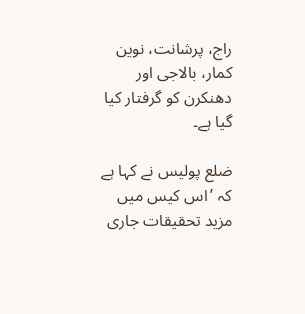راج، پرشانت، نوین کمار، بالاجی اور دھنکرن کو گرفتار کیا گیا ہے۔

ضلع پولیس نے کہا ہے کہ ’اس کیس میں مزید تحقیقات جاری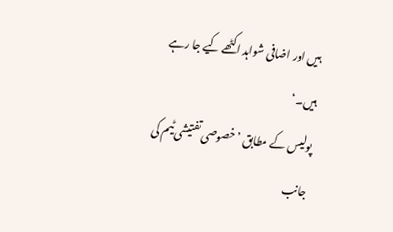ہیں اور اضافی شواہد اکٹھے کیے جا رہے ہیں۔‘
پولیس کے مطابق ’خصوصی تفتیشی ٹیم کی جانب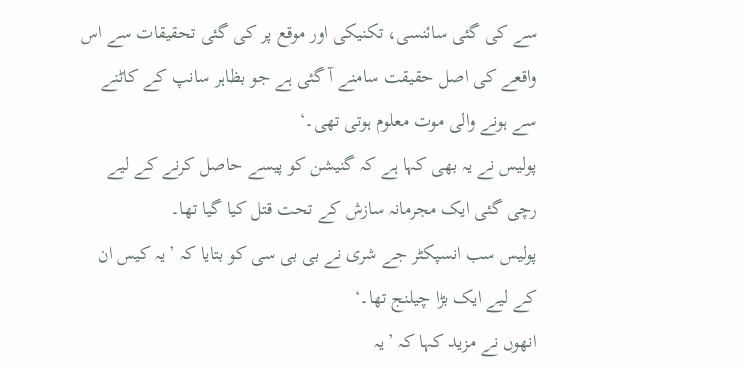سے کی گئی سائنسی، تکنیکی اور موقع پر کی گئی تحقیقات سے اس واقعے کی اصل حقیقت سامنے آ گئی ہے جو بظاہر سانپ کے کاٹنے سے ہونے والی موت معلوم ہوتی تھی۔‘
پولیس نے یہ بھی کہا ہے کہ گنیشن کو پیسے حاصل کرنے کے لیے رچی گئی ایک مجرمانہ سازش کے تحت قتل کیا گیا تھا۔
پولیس سب انسپکٹر جے شری نے بی بی سی کو بتایا کہ ’یہ کیس ان کے لیے ایک بڑا چیلنج تھا۔‘
انھوں نے مزید کہا کہ ’یہ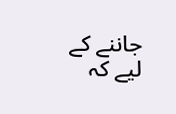جاننے کے لیے کہ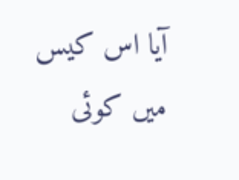آیا اس کیس میں کوئی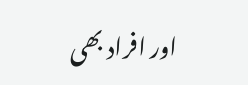اور افراد بھی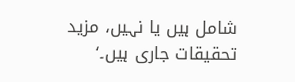شامل ہیں یا نہیں، مزید تحقیقات جاری ہیں۔‘